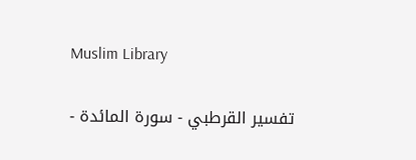Muslim Library

تفسير القرطبي - سورة المائدة -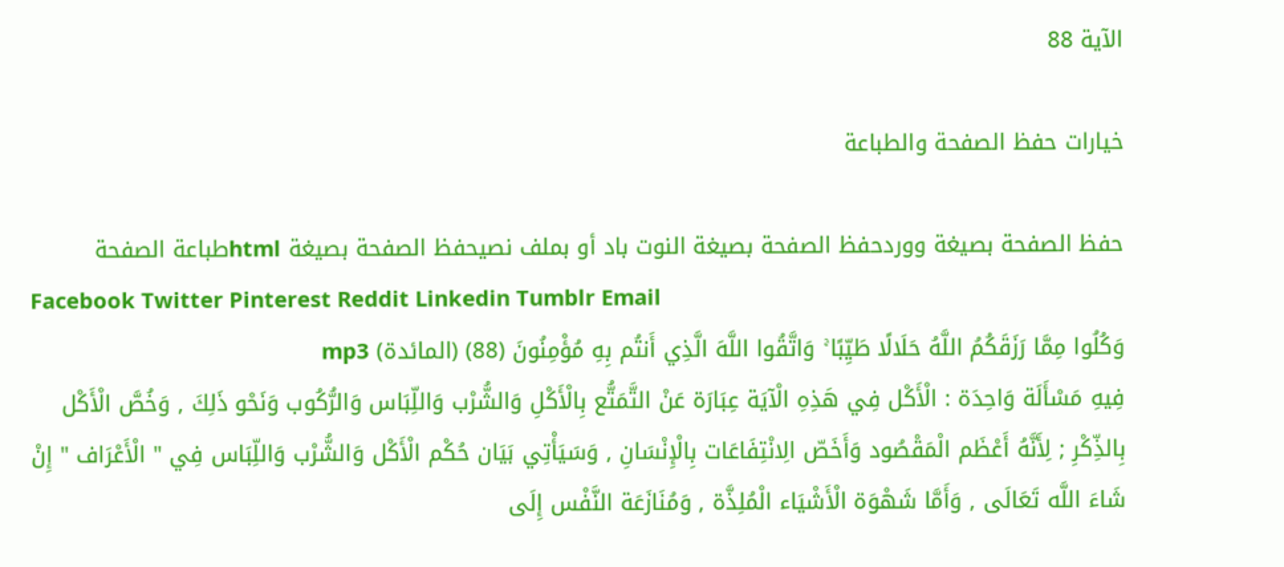الآية 88

خيارات حفظ الصفحة والطباعة

حفظ الصفحة بصيغة ووردحفظ الصفحة بصيغة النوت باد أو بملف نصيحفظ الصفحة بصيغة htmlطباعة الصفحة
Facebook Twitter Pinterest Reddit Linkedin Tumblr Email
وَكُلُوا مِمَّا رَزَقَكُمُ اللَّهُ حَلَالًا طَيِّبًا ۚ وَاتَّقُوا اللَّهَ الَّذِي أَنتُم بِهِ مُؤْمِنُونَ (88) (المائدة) mp3
فِيهِ مَسْأَلَة وَاحِدَة : الْأَكْل فِي هَذِهِ الْآيَة عِبَارَة عَنْ التَّمَتُّع بِالْأَكْلِ وَالشُّرْب وَاللِّبَاس وَالرُّكُوب وَنَحْو ذَلِكَ , وَخُصَّ الْأَكْل بِالذِّكْرِ ; لِأَنَّهُ أَعْظَم الْمَقْصُود وَأَخَصّ الِانْتِفَاعَات بِالْإِنْسَانِ , وَسَيَأْتِي بَيَان حُكْم الْأَكْل وَالشُّرْب وَاللِّبَاس فِي " الْأَعْرَاف " إِنْ شَاءَ اللَّه تَعَالَى , وَأَمَّا شَهْوَة الْأَشْيَاء الْمُلِذَّة , وَمُنَازَعَة النَّفْس إِلَى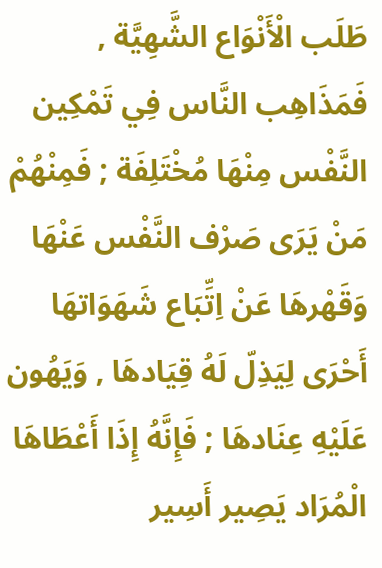طَلَب الْأَنْوَاع الشَّهِيَّة , فَمَذَاهِب النَّاس فِي تَمْكِين النَّفْس مِنْهَا مُخْتَلِفَة ; فَمِنْهُمْ مَنْ يَرَى صَرْف النَّفْس عَنْهَا وَقَهْرهَا عَنْ اِتِّبَاع شَهَوَاتهَا أَحْرَى لِيَذِلّ لَهُ قِيَادهَا , وَيَهُون عَلَيْهِ عِنَادهَا ; فَإِنَّهُ إِذَا أَعْطَاهَا الْمُرَاد يَصِير أَسِير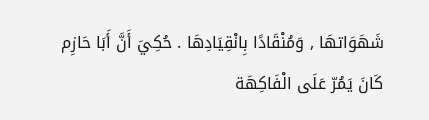شَهَوَاتهَا , وَمُنْقَادًا بِانْقِيَادِهَا . حُكِيَ أَنَّ أَبَا حَازِم كَانَ يَمُرّ عَلَى الْفَاكِهَة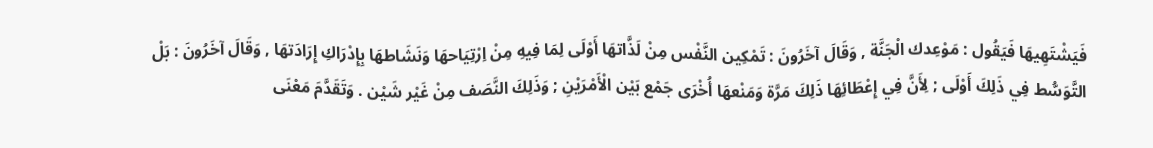فَيَشْتَهِيهَا فَيَقُول : مَوْعِدك الْجَنَّة , وَقَالَ آخَرُونَ : تَمْكِين النَّفْس مِنْ لَذَّاتهَا أَوْلَى لِمَا فِيهِ مِنْ اِرْتِيَاحهَا وَنَشَاطهَا بِإِدْرَاكِ إِرَادَتهَا , وَقَالَ آخَرُونَ : بَلْ التَّوَسُّط فِي ذَلِكَ أَوْلَى ; لِأَنَّ فِي إِعْطَائِهَا ذَلِكَ مَرَّة وَمَنْعهَا أُخْرَى جَمْع بَيْن الْأَمْرَيْنِ ; وَذَلِكَ النَّصَف مِنْ غَيْر شَيْن . وَتَقَدَّمَ مَعْنَى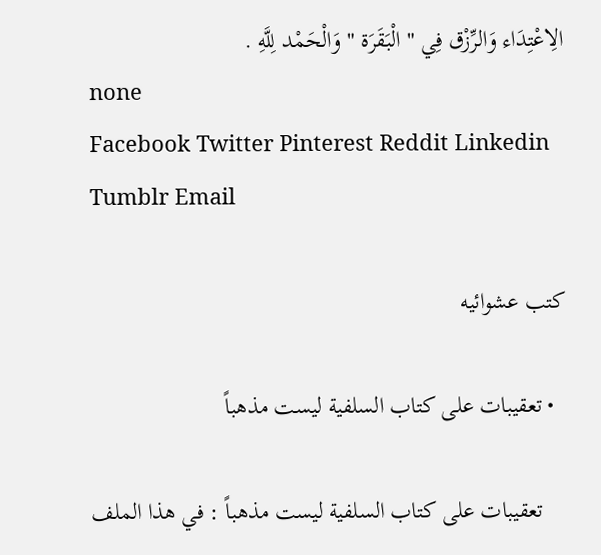الِاعْتِدَاء وَالرِّزْق فِي " الْبَقَرَة " وَالْحَمْد لِلَّهِ .
none
Facebook Twitter Pinterest Reddit Linkedin Tumblr Email

كتب عشوائيه

  • تعقيبات على كتاب السلفية ليست مذهباً

    تعقيبات على كتاب السلفية ليست مذهباً : في هذا الملف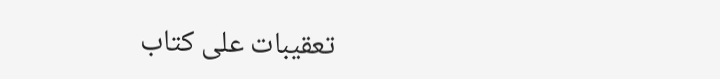تعقيبات على كتاب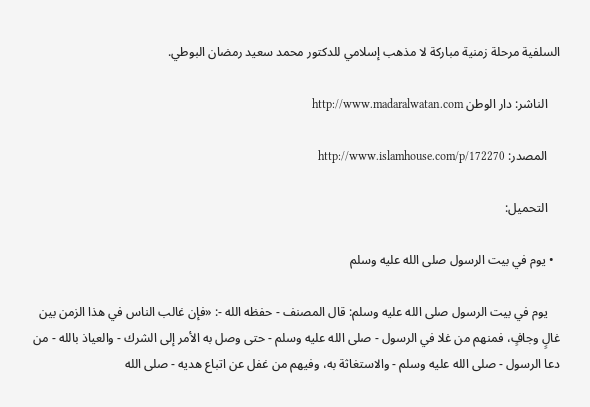السلفية مرحلة زمنية مباركة لا مذهب إسلامي للدكتور محمد سعيد رمضان البوطي.

    الناشر: دار الوطن http://www.madaralwatan.com

    المصدر: http://www.islamhouse.com/p/172270

    التحميل:

  • يوم في بيت الرسول صلى الله عليه وسلم

    يوم في بيت الرسول صلى الله عليه وسلم: قال المصنف - حفظه الله -: «فإن غالب الناس في هذا الزمن بين غالٍ وجافٍ، فمنهم من غلا في الرسول - صلى الله عليه وسلم - حتى وصل به الأمر إلى الشرك - والعياذ بالله - من دعا الرسول - صلى الله عليه وسلم - والاستغاثة به، وفيهم من غفل عن اتباع هديه - صلى الله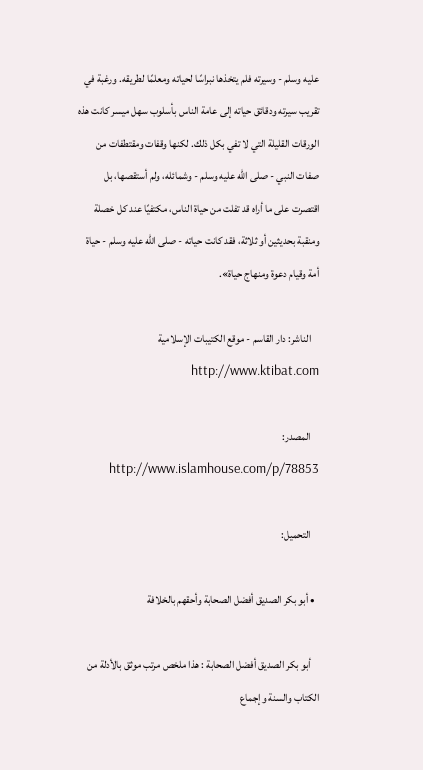عليه وسلم - وسيرته فلم يتخذها نبراسًا لحياته ومعلمًا لطريقه. ورغبة في تقريب سيرته ودقائق حياته إلى عامة الناس بأسلوب سهل ميسر كانت هذه الورقات القليلة التي لا تفي بكل ذلك. لكنها وقفات ومقتطفات من صفات النبي - صلى الله عليه وسلم - وشمائله، ولم أستقصها، بل اقتصرت على ما أراه قد تفلت من حياة الناس، مكتفيًا عند كل خصلة ومنقبة بحديثين أو ثلاثة، فقد كانت حياته - صلى الله عليه وسلم - حياة أمة وقيام دعوة ومنهاج حياة».

    الناشر: دار القاسم - موقع الكتيبات الإسلامية http://www.ktibat.com

    المصدر: http://www.islamhouse.com/p/78853

    التحميل:

  • أبو بكر الصديق أفضل الصحابة وأحقهم بالخلافة

    أبو بكر الصديق أفضل الصحابة : هذا ملخص مرتب موثق بالأدلة من الكتاب والسنة وإجماع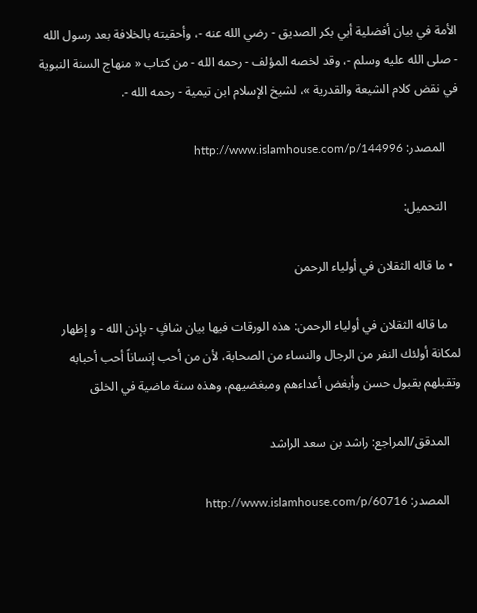الأمة في بيان أفضلية أبي بكر الصديق - رضي الله عنه -، وأحقيته بالخلافة بعد رسول الله - صلى الله عليه وسلم -، وقد لخصه المؤلف - رحمه الله - من كتاب « منهاج السنة النبوية في نقض كلام الشيعة والقدرية »، لشيخ الإسلام ابن تيمية - رحمه الله -.

    المصدر: http://www.islamhouse.com/p/144996

    التحميل:

  • ما قاله الثقلان في أولياء الرحمن

    ما قاله الثقلان في أولياء الرحمن: هذه الورقات فيها بيان شافٍ - بإذن الله - و إظهار لمكانة أولئك النفر من الرجال والنساء من الصحابة، لأن من أحب إنساناً أحب أحبابه وتقبلهم بقبول حسن وأبغض أعداءهم ومبغضيهم، وهذه سنة ماضية في الخلق

    المدقق/المراجع: راشد بن سعد الراشد

    المصدر: http://www.islamhouse.com/p/60716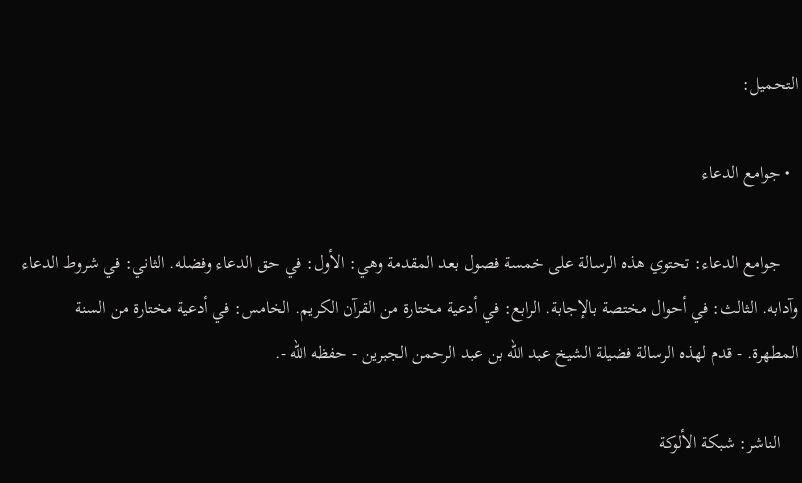التحميل:

  • جوامع الدعاء

    جوامع الدعاء: تحتوي هذه الرسالة على خمسة فصول بعد المقدمة وهي: الأول: في حق الدعاء وفضله. الثاني: في شروط الدعاء وآدابه. الثالث: في أحوال مختصة بالإجابة. الرابع: في أدعية مختارة من القرآن الكريم. الخامس: في أدعية مختارة من السنة المطهرة. - قدم لهذه الرسالة فضيلة الشيخ عبد الله بن عبد الرحمن الجبرين - حفظه الله -.

    الناشر: شبكة الألوكة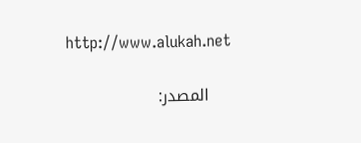http://www.alukah.net

    المصدر: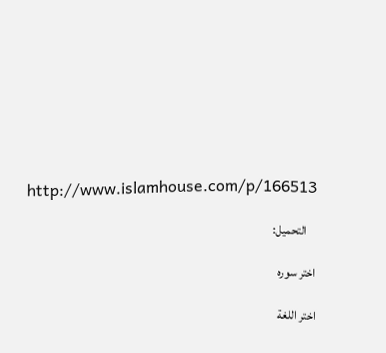http://www.islamhouse.com/p/166513

    التحميل:

اختر سوره

اختر اللغة